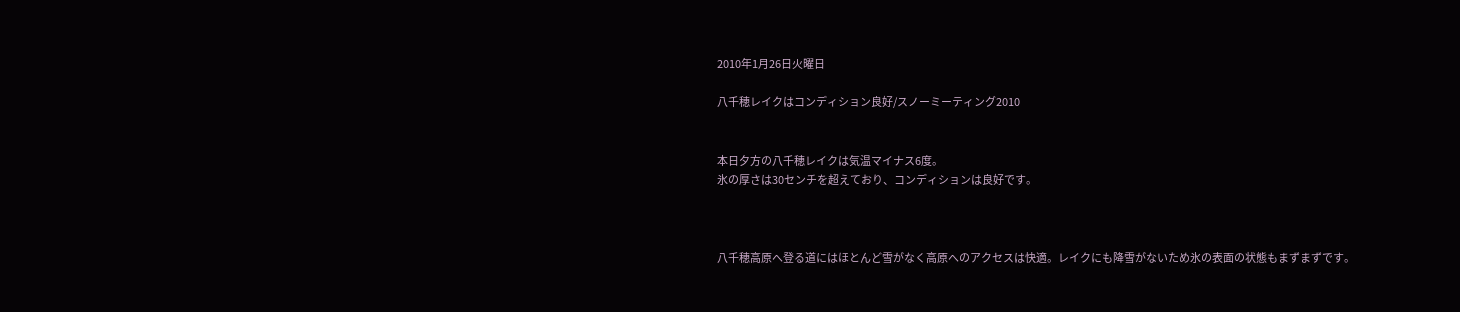2010年1月26日火曜日

八千穂レイクはコンディション良好/スノーミーティング2010


本日夕方の八千穂レイクは気温マイナス6度。
氷の厚さは30センチを超えており、コンディションは良好です。



八千穂高原へ登る道にはほとんど雪がなく高原へのアクセスは快適。レイクにも降雪がないため氷の表面の状態もまずまずです。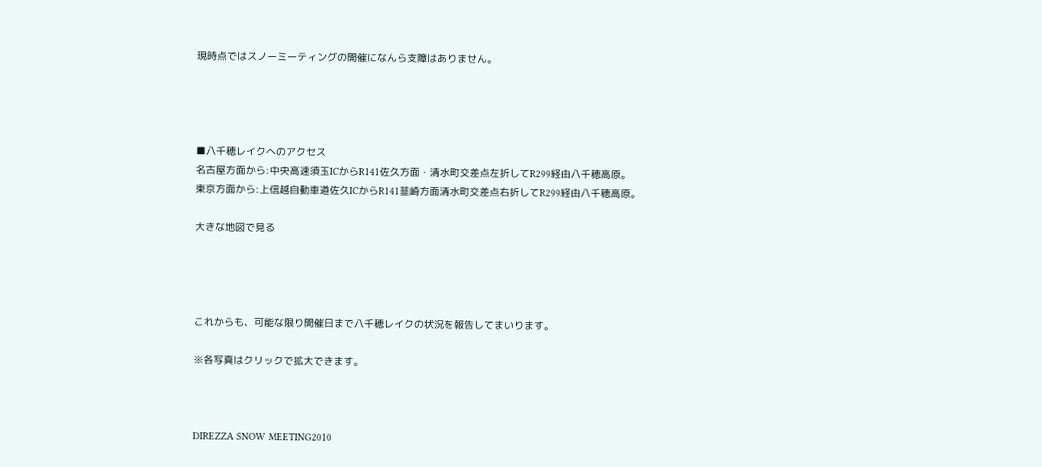現時点ではスノーミーティングの開催になんら支障はありません。




■八千穂レイクへのアクセス
名古屋方面から:中央高速須玉ICからR141佐久方面・清水町交差点左折してR299経由八千穂高原。
東京方面から:上信越自動車道佐久ICからR141韮崎方面清水町交差点右折してR299経由八千穂高原。

大きな地図で見る




これからも、可能な限り開催日まで八千穂レイクの状況を報告してまいります。

※各写真はクリックで拡大できます。



DIREZZA SNOW MEETING2010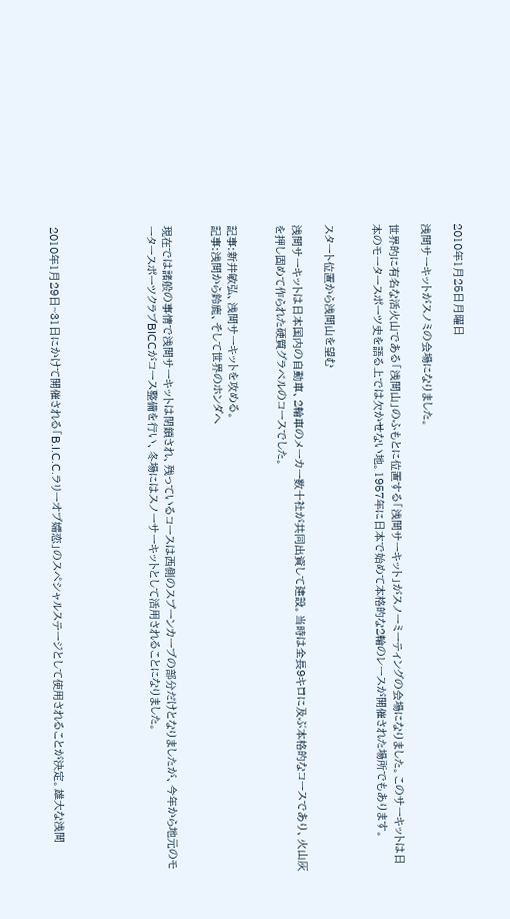2010年1月25日月曜日

浅間サーキットがスノミの会場になりました。

世界的に有名な活火山である「浅間山」のふもとに位置する「浅間サーキット」がスノーミーティングの会場になりました。このサーキットは日本のモータースポーツ史を語る上では欠かせない地。1957年に日本で始めて本格的な2輪のレースが開催された場所でもあります。


スタート位置から浅間山を望む

浅間サーキットは日本国内の自動車、2輪車のメーカー数十社が共同出資して建設。当時は全長9キロに及ぶ本格的なコースであり、火山灰を押し固めて作られた硬質グラベルのコースでした。


記事:新井敏弘、浅間サーキットを攻める。
記事:浅間から鈴鹿、そして世界のホンダへ


現在では諸般の事情で浅間サーキットは閉鎖され、残っているコースは西側のスプーンカーブの部分だけとなりましたが、今年から地元のモータースポーツクラブBICCがコース整備を行い、冬場にはスノーサーキットとして活用されることになりました。





2010年1月29日~31日にかけて開催される「B.I.C.C.ラリーオブ嬬恋」のスペシャルステージとして使用されることが決定。雄大な浅間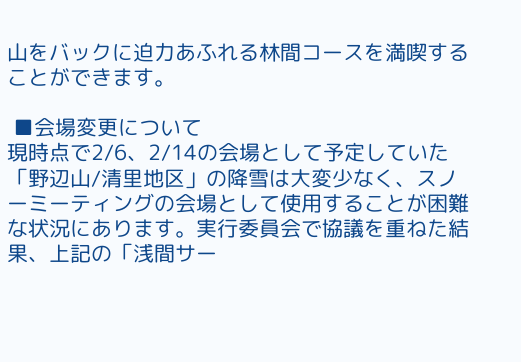山をバックに迫力あふれる林間コースを満喫することができます。

 ■会場変更について
現時点で2/6、2/14の会場として予定していた「野辺山/清里地区」の降雪は大変少なく、スノーミーティングの会場として使用することが困難な状況にあります。実行委員会で協議を重ねた結果、上記の「浅間サー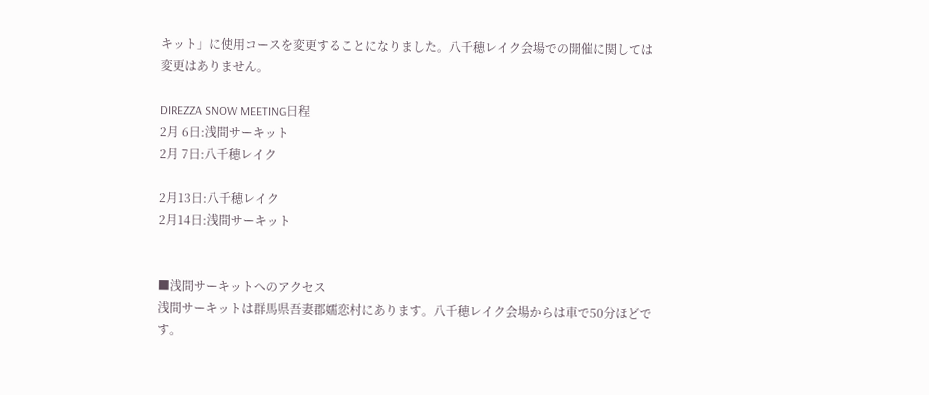キット」に使用コースを変更することになりました。八千穂レイク会場での開催に関しては変更はありません。

DIREZZA SNOW MEETING日程
2月 6日:浅間サーキット
2月 7日:八千穂レイク

2月13日:八千穂レイク
2月14日:浅間サーキット


■浅間サーキットへのアクセス
浅間サーキットは群馬県吾妻郡嬬恋村にあります。八千穂レイク会場からは車で50分ほどです。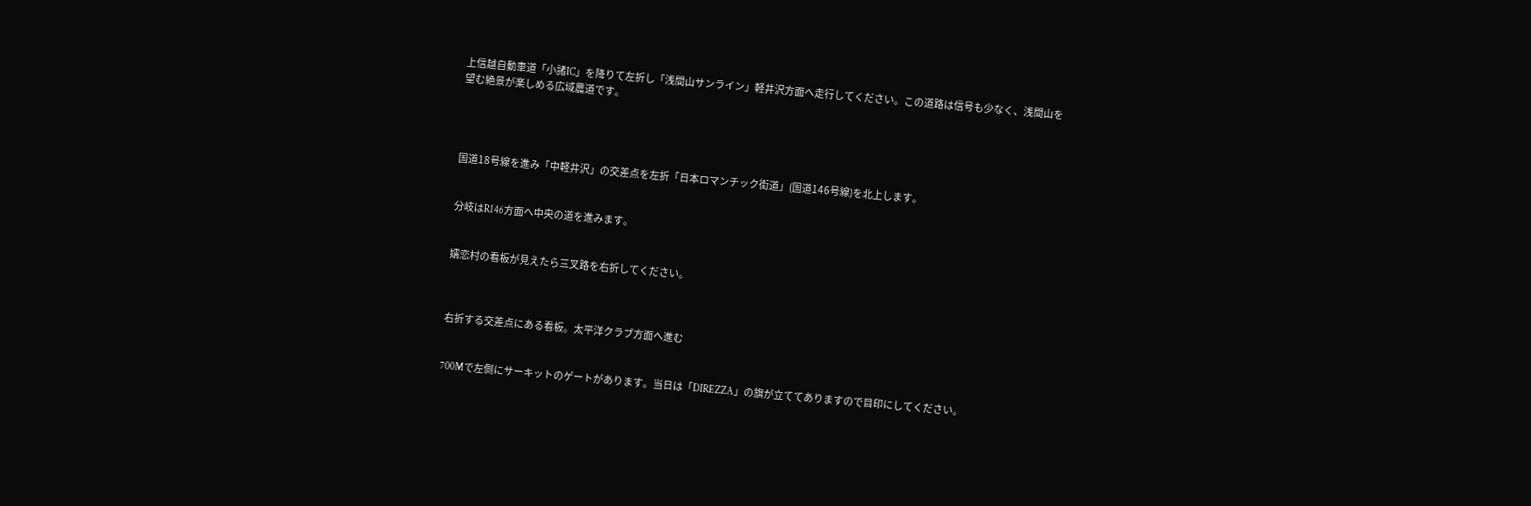上信越自動車道「小諸IC」を降りて左折し「浅間山サンライン」軽井沢方面へ走行してください。この道路は信号も少なく、浅間山を望む絶景が楽しめる広域農道です。




国道18号線を進み「中軽井沢」の交差点を左折「日本ロマンチック街道」(国道146号線)を北上します。


分岐はR146方面へ中央の道を進みます。


嬬恋村の看板が見えたら三叉路を右折してください。



右折する交差点にある看板。太平洋クラブ方面へ進む


700Mで左側にサーキットのゲートがあります。当日は「DIREZZA」の旗が立ててありますので目印にしてください。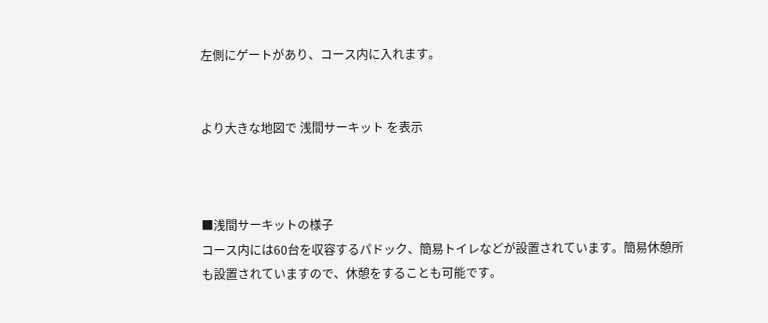左側にゲートがあり、コース内に入れます。


より大きな地図で 浅間サーキット を表示



■浅間サーキットの様子
コース内には60台を収容するパドック、簡易トイレなどが設置されています。簡易休憩所も設置されていますので、休憩をすることも可能です。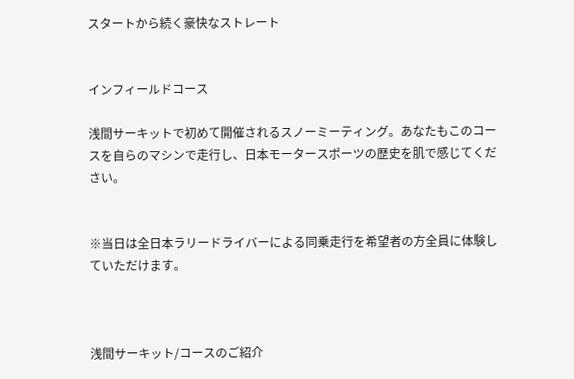スタートから続く豪快なストレート


インフィールドコース

浅間サーキットで初めて開催されるスノーミーティング。あなたもこのコースを自らのマシンで走行し、日本モータースポーツの歴史を肌で感じてください。


※当日は全日本ラリードライバーによる同乗走行を希望者の方全員に体験していただけます。



浅間サーキット/コースのご紹介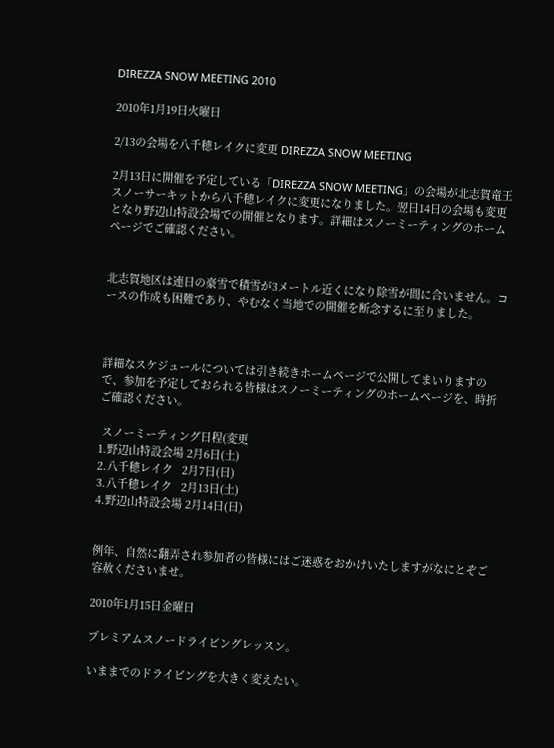DIREZZA SNOW MEETING 2010

2010年1月19日火曜日

2/13の会場を八千穂レイクに変更 DIREZZA SNOW MEETING

2月13日に開催を予定している「DIREZZA SNOW MEETING」の会場が北志賀竜王スノーサーキットから八千穂レイクに変更になりました。翌日14日の会場も変更となり野辺山特設会場での開催となります。詳細はスノーミーティングのホームページでご確認ください。


北志賀地区は連日の豪雪で積雪が3メートル近くになり除雪が間に合いません。コースの作成も困難であり、やむなく当地での開催を断念するに至りました。



詳細なスケジュールについては引き続きホームページで公開してまいりますので、参加を予定しておられる皆様はスノーミーティングのホームページを、時折ご確認ください。

 スノーミーティング日程(変更
1.野辺山特設会場 2月6日(土)
2.八千穂レイク   2月7日(日)
3.八千穂レイク   2月13日(土)
4.野辺山特設会場 2月14日(日)


例年、自然に翻弄され参加者の皆様にはご迷惑をおかけいたしますがなにとぞご容赦くださいませ。

2010年1月15日金曜日

プレミアムスノードライビングレッスン。

いままでのドライビングを大きく変えたい。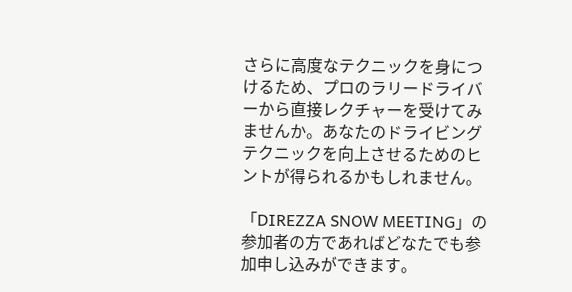さらに高度なテクニックを身につけるため、プロのラリードライバーから直接レクチャーを受けてみませんか。あなたのドライビングテクニックを向上させるためのヒントが得られるかもしれません。

「DIREZZA SNOW MEETING」の参加者の方であればどなたでも参加申し込みができます。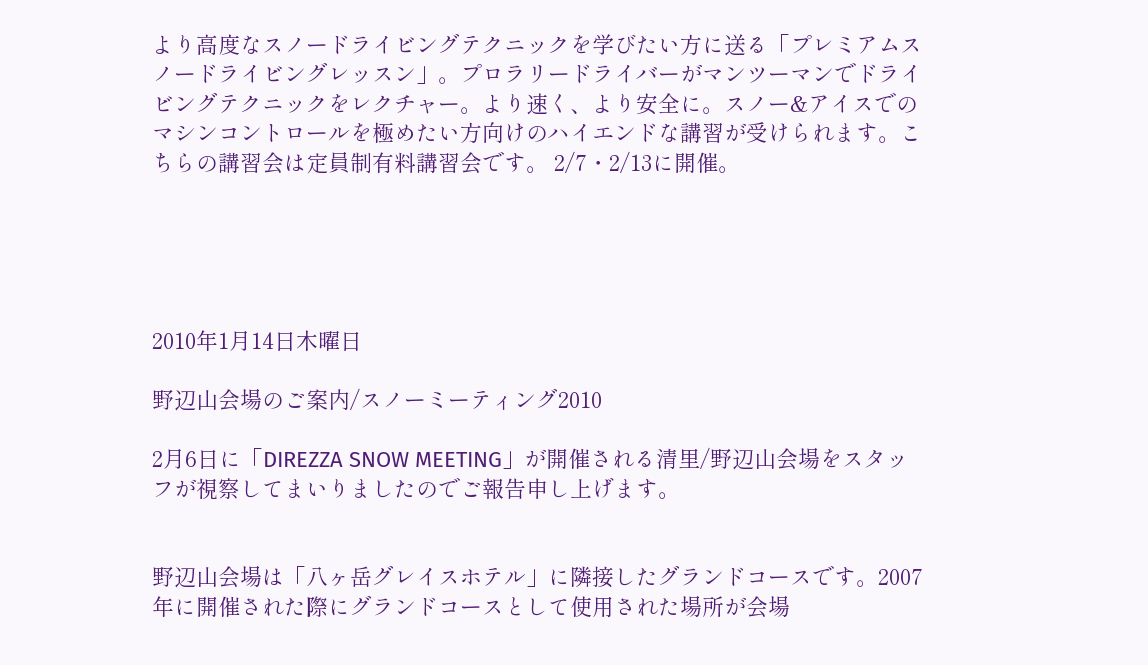より高度なスノードライビングテクニックを学びたい方に送る「プレミアムスノードライビングレッスン」。プロラリードライバーがマンツーマンでドライビングテクニックをレクチャー。より速く、より安全に。スノー&アイスでのマシンコントロールを極めたい方向けのハイエンドな講習が受けられます。こちらの講習会は定員制有料講習会です。 2/7・2/13に開催。





2010年1月14日木曜日

野辺山会場のご案内/スノーミーティング2010

2月6日に「DIREZZA SNOW MEETING」が開催される清里/野辺山会場をスタッフが視察してまいりましたのでご報告申し上げます。


野辺山会場は「八ヶ岳グレイスホテル」に隣接したグランドコースです。2007年に開催された際にグランドコースとして使用された場所が会場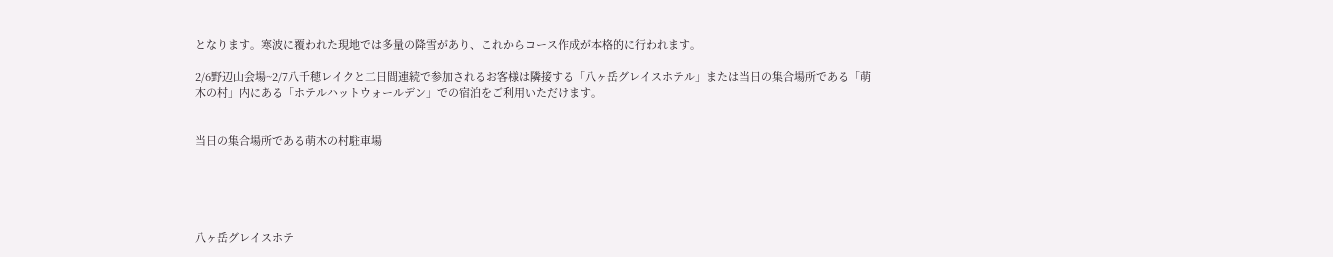となります。寒波に覆われた現地では多量の降雪があり、これからコース作成が本格的に行われます。

2/6野辺山会場~2/7八千穂レイクと二日間連続で参加されるお客様は隣接する「八ヶ岳グレイスホテル」または当日の集合場所である「萌木の村」内にある「ホテルハットウォールデン」での宿泊をご利用いただけます。


当日の集合場所である萌木の村駐車場





八ヶ岳グレイスホテ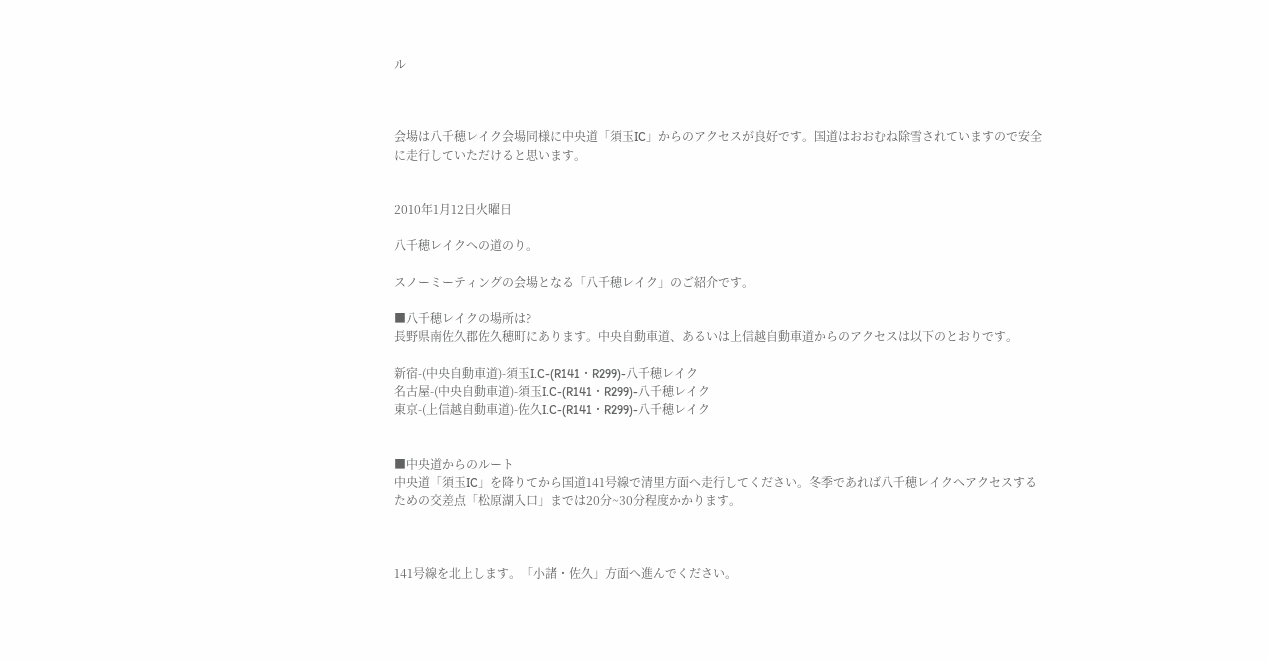ル



会場は八千穂レイク会場同様に中央道「須玉IC」からのアクセスが良好です。国道はおおむね除雪されていますので安全に走行していただけると思います。


2010年1月12日火曜日

八千穂レイクへの道のり。

スノーミーティングの会場となる「八千穂レイク」のご紹介です。

■八千穂レイクの場所は?
長野県南佐久郡佐久穂町にあります。中央自動車道、あるいは上信越自動車道からのアクセスは以下のとおりです。

新宿-(中央自動車道)-須玉I.C-(R141・R299)-八千穂レイク
名古屋-(中央自動車道)-須玉I.C-(R141・R299)-八千穂レイク
東京-(上信越自動車道)-佐久I.C-(R141・R299)-八千穂レイク


■中央道からのルート
中央道「須玉IC」を降りてから国道141号線で清里方面へ走行してください。冬季であれば八千穂レイクへアクセスするための交差点「松原湖入口」までは20分~30分程度かかります。



141号線を北上します。「小諸・佐久」方面へ進んでください。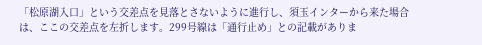「松原湖入口」という交差点を見落とさないように進行し、須玉インターから来た場合は、ここの交差点を左折します。299号線は「通行止め」との記載がありま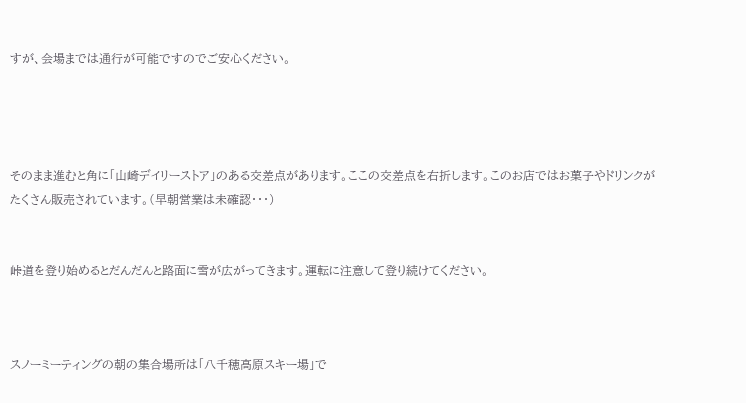すが、会場までは通行が可能ですのでご安心ください。




そのまま進むと角に「山崎デイリーストア」のある交差点があります。ここの交差点を右折します。このお店ではお菓子やドリンクがたくさん販売されています。(早朝営業は未確認・・・)


峠道を登り始めるとだんだんと路面に雪が広がってきます。運転に注意して登り続けてください。



スノーミーティングの朝の集合場所は「八千穂高原スキー場」で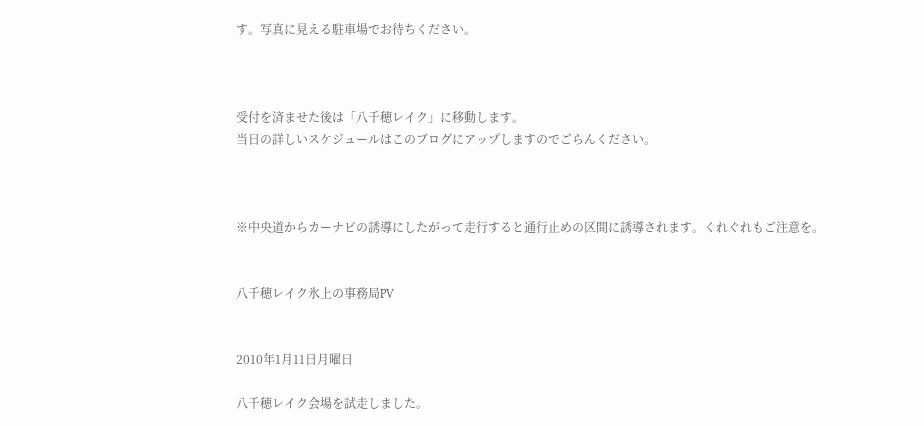す。写真に見える駐車場でお待ちください。



受付を済ませた後は「八千穂レイク」に移動します。
当日の詳しいスケジュールはこのブログにアップしますのでごらんください。



※中央道からカーナビの誘導にしたがって走行すると通行止めの区間に誘導されます。くれぐれもご注意を。


八千穂レイク氷上の事務局PV


2010年1月11日月曜日

八千穂レイク会場を試走しました。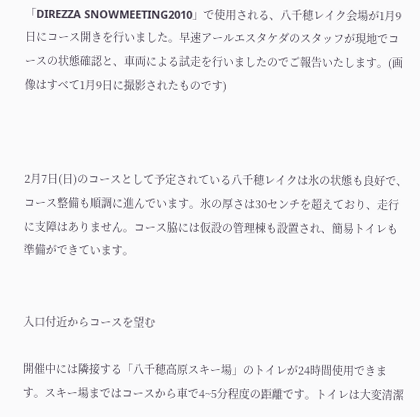「DIREZZA SNOWMEETING2010」で使用される、八千穂レイク会場が1月9日にコース開きを行いました。早速アールエスタケダのスタッフが現地でコースの状態確認と、車両による試走を行いましたのでご報告いたします。(画像はすべて1月9日に撮影されたものです)



2月7日(日)のコースとして予定されている八千穂レイクは氷の状態も良好で、コース整備も順調に進んでいます。氷の厚さは30センチを超えており、走行に支障はありません。コース脇には仮設の管理棟も設置され、簡易トイレも準備ができています。


入口付近からコースを望む

開催中には隣接する「八千穂高原スキー場」のトイレが24時間使用できます。スキー場まではコースから車で4~5分程度の距離です。トイレは大変清潔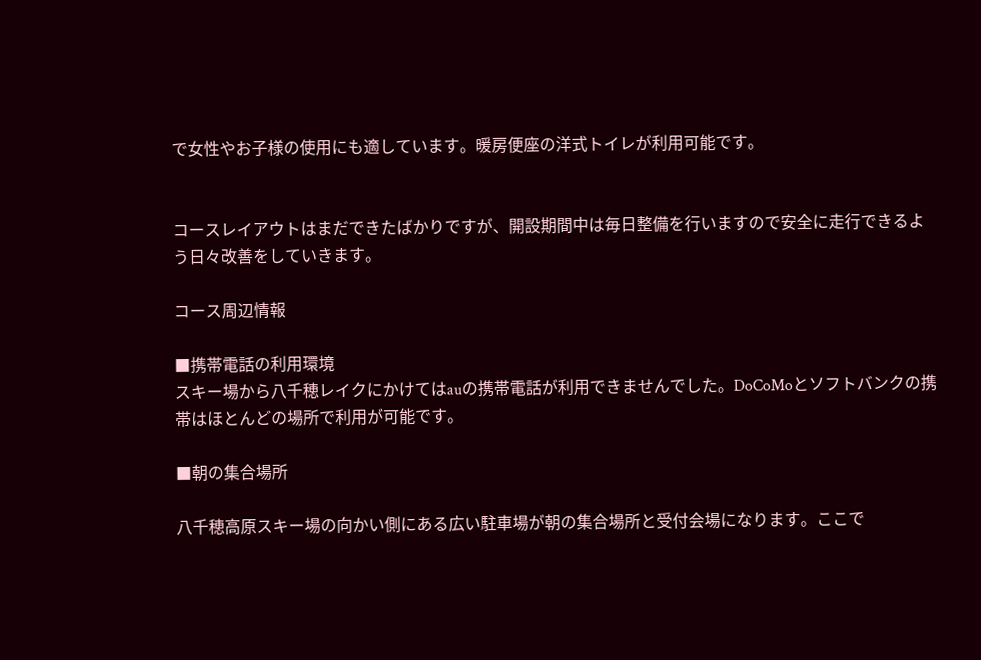で女性やお子様の使用にも適しています。暖房便座の洋式トイレが利用可能です。


コースレイアウトはまだできたばかりですが、開設期間中は毎日整備を行いますので安全に走行できるよう日々改善をしていきます。

コース周辺情報

■携帯電話の利用環境
スキー場から八千穂レイクにかけてはauの携帯電話が利用できませんでした。DoCoMoとソフトバンクの携帯はほとんどの場所で利用が可能です。

■朝の集合場所

八千穂高原スキー場の向かい側にある広い駐車場が朝の集合場所と受付会場になります。ここで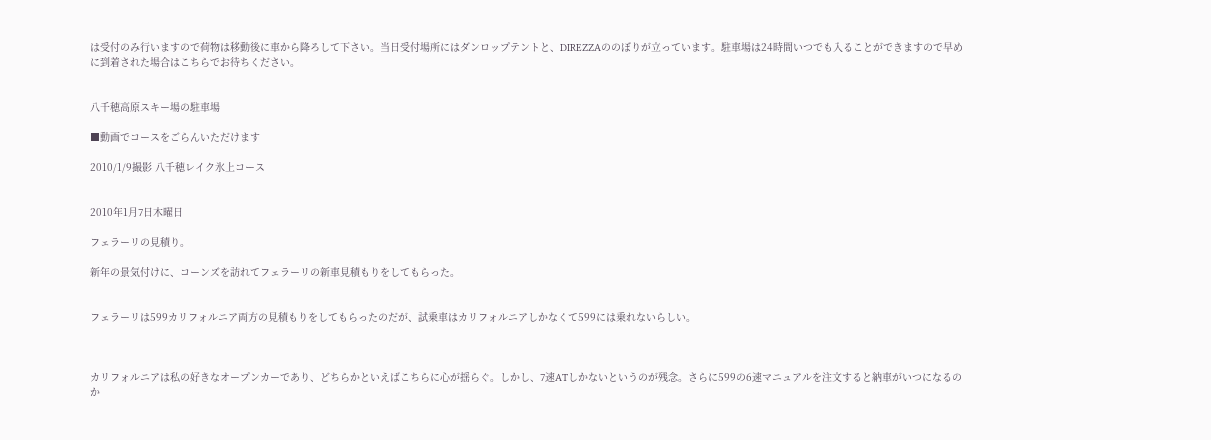は受付のみ行いますので荷物は移動後に車から降ろして下さい。当日受付場所にはダンロップテントと、DIREZZAののぼりが立っています。駐車場は24時間いつでも入ることができますので早めに到着された場合はこちらでお待ちください。


八千穂高原スキー場の駐車場

■動画でコースをごらんいただけます

2010/1/9撮影 八千穂レイク氷上コース


2010年1月7日木曜日

フェラーリの見積り。

新年の景気付けに、コーンズを訪れてフェラーリの新車見積もりをしてもらった。


フェラーリは599カリフォルニア両方の見積もりをしてもらったのだが、試乗車はカリフォルニアしかなくて599には乗れないらしい。



カリフォルニアは私の好きなオープンカーであり、どちらかといえばこちらに心が揺らぐ。しかし、7速ATしかないというのが残念。さらに599の6速マニュアルを注文すると納車がいつになるのか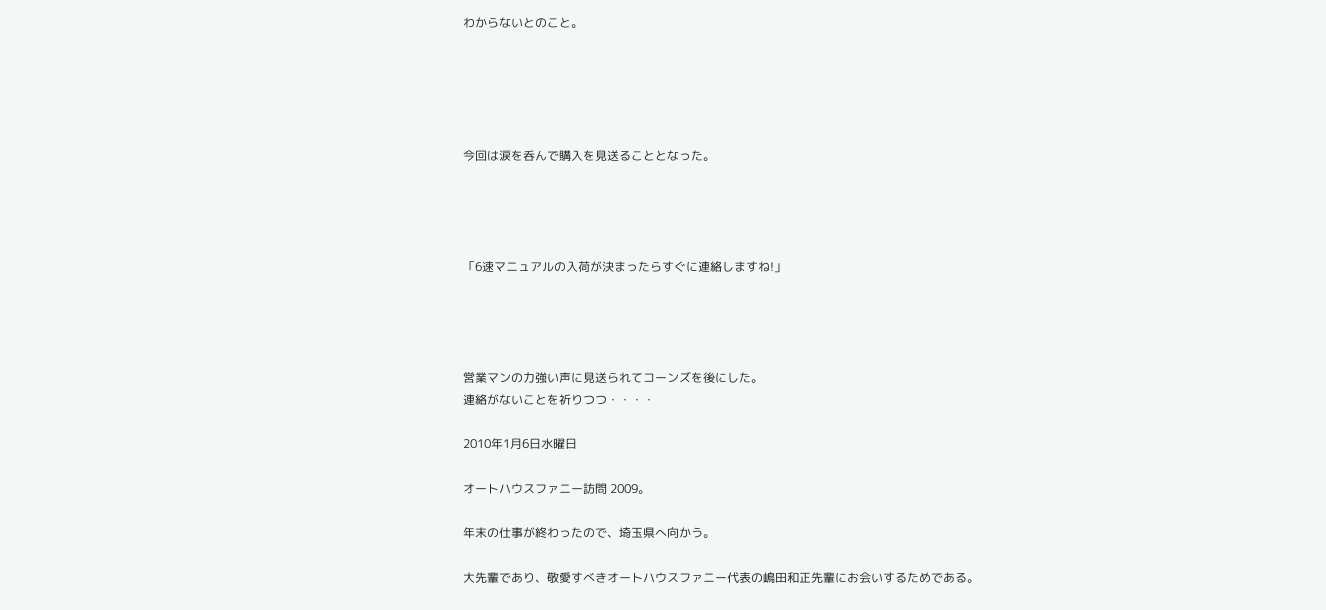わからないとのこと。





今回は涙を呑んで購入を見送ることとなった。




「6速マニュアルの入荷が決まったらすぐに連絡しますね!」




営業マンの力強い声に見送られてコーンズを後にした。
連絡がないことを祈りつつ・・・・

2010年1月6日水曜日

オートハウスファニー訪問 2009。

年末の仕事が終わったので、埼玉県へ向かう。

大先輩であり、敬愛すべきオートハウスファニー代表の嶋田和正先輩にお会いするためである。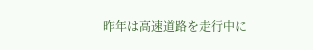昨年は高速道路を走行中に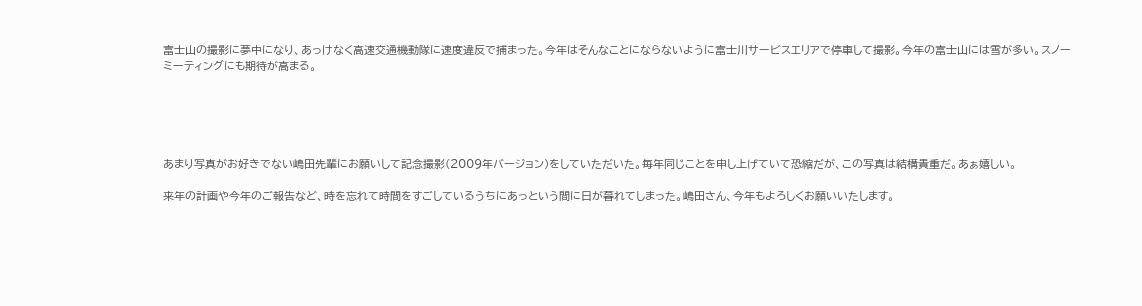富士山の撮影に夢中になり、あっけなく高速交通機動隊に速度違反で捕まった。今年はそんなことにならないように富士川サービスエリアで停車して撮影。今年の富士山には雪が多い。スノーミーティングにも期待が高まる。





あまり写真がお好きでない嶋田先輩にお願いして記念撮影(2009年バージョン)をしていただいた。毎年同じことを申し上げていて恐縮だが、この写真は結構貴重だ。あぁ嬉しい。

来年の計画や今年のご報告など、時を忘れて時間をすごしているうちにあっという間に日が暮れてしまった。嶋田さん、今年もよろしくお願いいたします。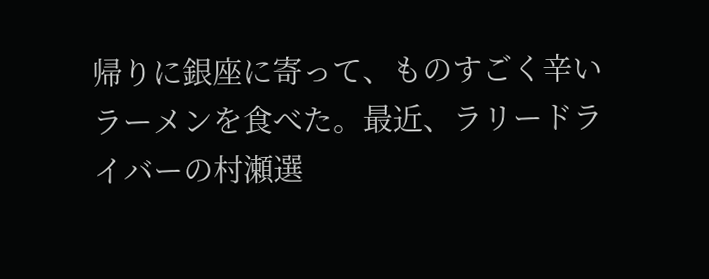帰りに銀座に寄って、ものすごく辛いラーメンを食べた。最近、ラリードライバーの村瀬選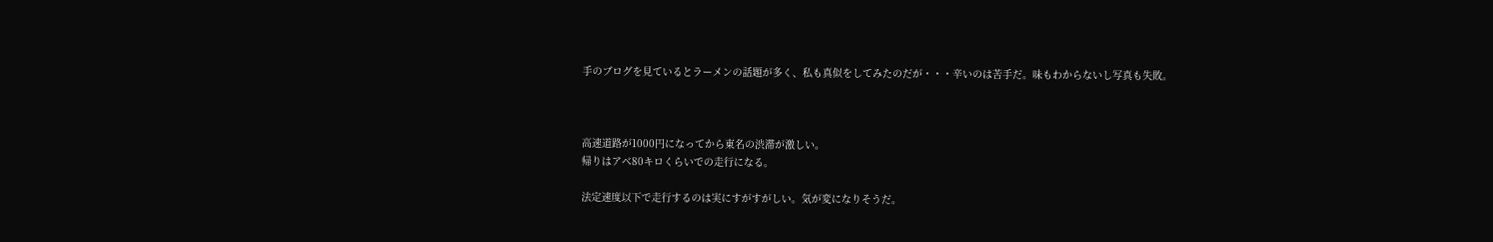手のブログを見ているとラーメンの話題が多く、私も真似をしてみたのだが・・・辛いのは苦手だ。味もわからないし写真も失敗。



高速道路が1000円になってから東名の渋滞が激しい。
帰りはアベ80キロくらいでの走行になる。

法定速度以下で走行するのは実にすがすがしい。気が変になりそうだ。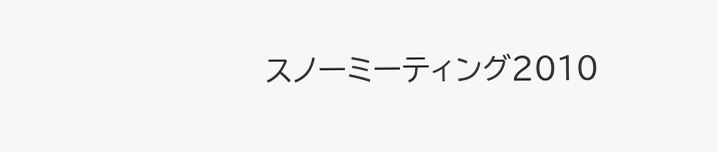スノーミーティング2010